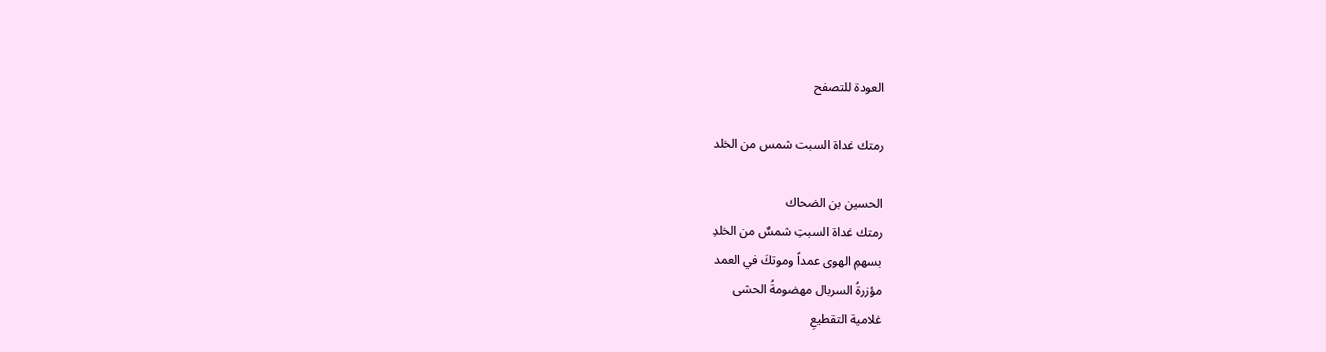العودة للتصفح

رمتك غداة السبت شمس من الخلد

الحسين بن الضحاك
رمتك غداة السبتِ شمسٌ من الخلدِ
بسهمِ الهوى عمداً وموتكَ في العمد
مؤزرةُ السربال مهضومةُ الحشى
غلامية التقطيعِ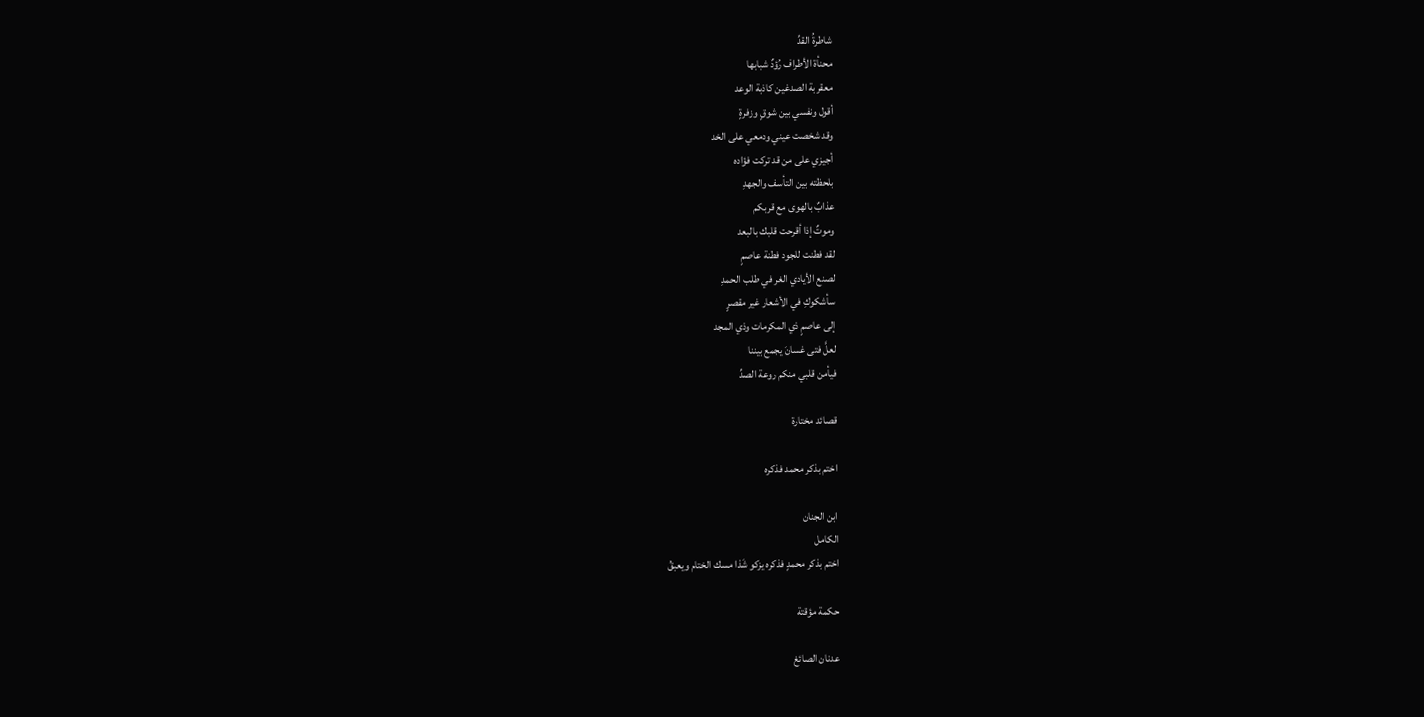شاطرةُ القدِّ
محنأة الأطراف رُؤدٌ شبابها
معقربة الصدغين كاذبة الوعد
أقول ونفسي بين شوقٍ وزفرةٍ
وقد شخصت عيني ودمعي على الخد
أجيزي على من قد تركت فؤاده
بلحظته بين التأسف والجهدِ
عذابٌ بالهوى مع قربكم
وموتٌ إذا أقرحت قلبك بالبعد
لقد فطنت للجود فطنة عاصمٍ
لصنع الأيادي الغر في طلب الحمدِ
سأشكوكِ في الأشعار غير مقصرٍ
إلى عاصمٍ ذي المكرمات وذي المجد
لعلَّ فتى غسانَ يجمع بيننا
فيأمن قلبي منكم روعة الصدِّ

قصائد مختارة

اختم بذكر محمد فذكره

ابن الجنان
الكامل
اختم بذكر محمدٍ فذكره يزكو شَذا مسك الختام ويعبقُ

حكمة مؤقتة

عدنان الصائغ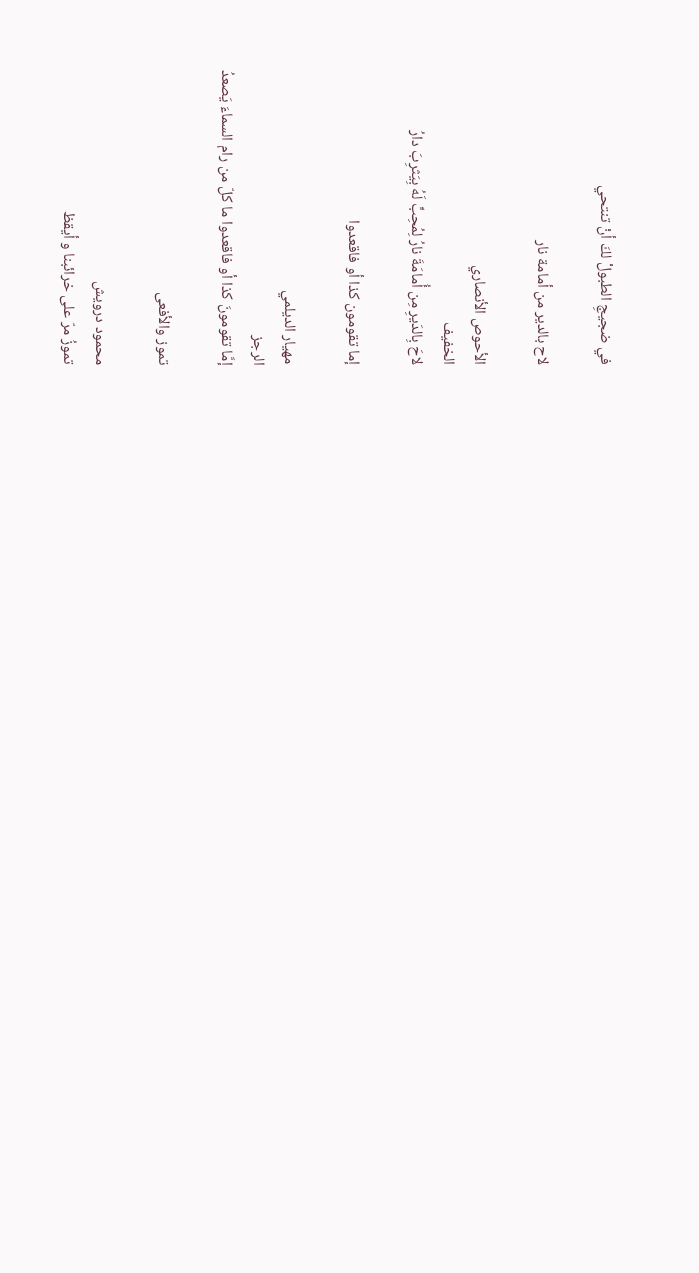في ضجيجِ الطبولْ لكَ أنْ تنتحي

لاح بالدير من أمامة نار

الأحوص الأنصاري
الخفيف
لاحَ بِالدَيرِ مِن أُمامَةَ نارُ لِمُحِبٍّ لَهُ بِيَثرِبَ دارُ

إما تقومون كذا أو فاقعدوا

مهيار الديلمي
الرجز
إمَّا تقومونَ كذا أو فاقعدوا ما كلّ من رام السماءَ يَصعدُ

تموز والأفعى

محمود درويش
تموزُ مرّ على خرائبنا و أيقظ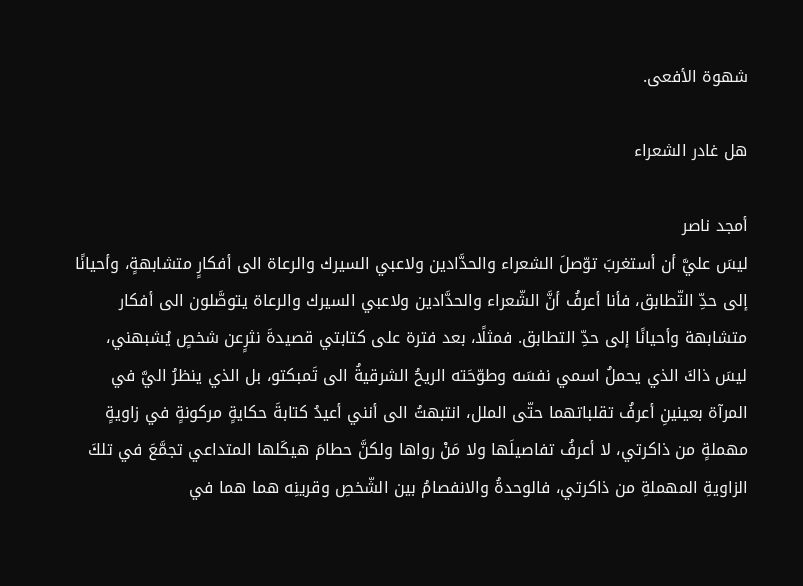شهوة الأفعى.

هل غادر الشعراء

أمجد ناصر
ليسَ عليَّ أن أستغربَ توّصلَ الشعراء والحدَّادين ولاعبي السيرك والرعاة الى أفكارٍ متشابهةٍ، وأحيانًا إلى حدِّ التّطابق، فأنا أعرفُ أنَّ الشّعراء والحدَّادين ولاعبي السيرك والرعاة يتوصَّلون الى أفكار متشابهة وأحيانًا إلى حدِّ التطابق. فمثلًا، بعد فترة على كتابتي قصيدةَ نثرٍعن شخصٍ يُشبهني، ليسَ ذاكَ الذي يحملُ اسمي نفسَه وطوّحَته الريحُ الشرقيةُ الى تَمبكتو، بل الذي ينظرُ اليَّ في المرآة بعينينِ أعرفُ تقلباتهما حتّى الملل، انتبهتُ الى أنني أعيدُ كتابةَ حكايةٍ مركونةٍ في زاويةٍ مهملةٍ من ذاكرتي، لا أعرفُ تفاصيلَها ولا مَنْ رواها ولكنَّ حطامَ هيكَلها المتداعي تجمَّعَ في تلكَ الزاويةِ المهملةِ من ذاكرتي، فالوحدةُ والانفصامُ بين الشّخصِ وقرينِه هما هما في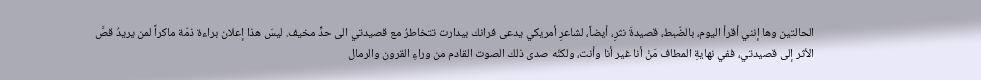الحالتين وها إنني أقرأ اليوم، بالضّبط، قصيدةَ نثرِ، أيضاً، لشاعرِ أمريكي يدعى فرانك بيدارت تتخاطرُ مع قصيدتي الى حدٍّ مخيف. ليسَ هذا إعلان براءة ذمّة ماكراً لمن يريدُ قصَّ الأثر إلى قصيدتي، ففي نهايةِ المطاف مَنْ أنا غير أنا وأنت، ولكنّه صدى ذلك الصوت القادم من وراءِ القرون والرمال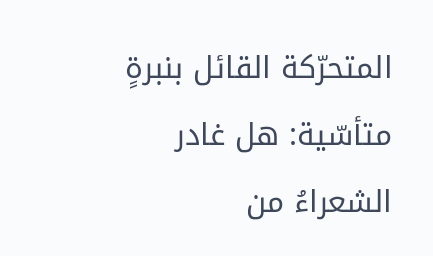المتحرّكة القائل بنبرةٍ متأسّية: هل غادر الشعراءُ من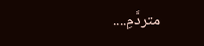متردَّمِ....